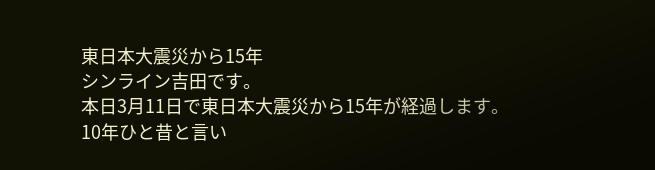東日本大震災から15年
シンライン吉田です。
本日3月11日で東日本大震災から15年が経過します。
10年ひと昔と言い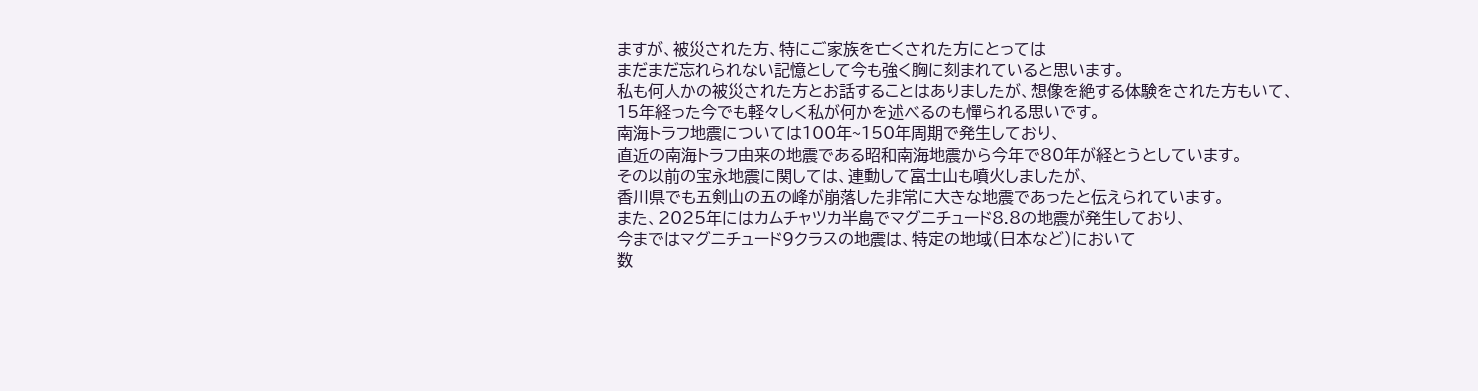ますが、被災された方、特にご家族を亡くされた方にとっては
まだまだ忘れられない記憶として今も強く胸に刻まれていると思います。
私も何人かの被災された方とお話することはありましたが、想像を絶する体験をされた方もいて、
15年経った今でも軽々しく私が何かを述べるのも憚られる思いです。
南海トラフ地震については100年~150年周期で発生しており、
直近の南海トラフ由来の地震である昭和南海地震から今年で80年が経とうとしています。
その以前の宝永地震に関しては、連動して富士山も噴火しましたが、
香川県でも五剣山の五の峰が崩落した非常に大きな地震であったと伝えられています。
また、2025年にはカムチャツカ半島でマグニチュード8.8の地震が発生しており、
今まではマグニチュード9クラスの地震は、特定の地域(日本など)において
数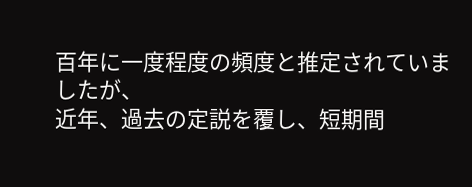百年に一度程度の頻度と推定されていましたが、
近年、過去の定説を覆し、短期間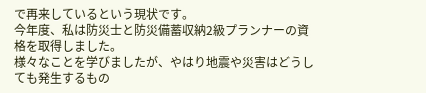で再来しているという現状です。
今年度、私は防災士と防災備蓄収納2級プランナーの資格を取得しました。
様々なことを学びましたが、やはり地震や災害はどうしても発生するもの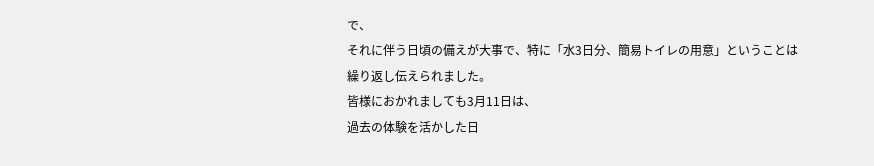で、
それに伴う日頃の備えが大事で、特に「水3日分、簡易トイレの用意」ということは
繰り返し伝えられました。
皆様におかれましても3月11日は、
過去の体験を活かした日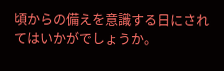頃からの備えを意識する日にされてはいかがでしょうか。